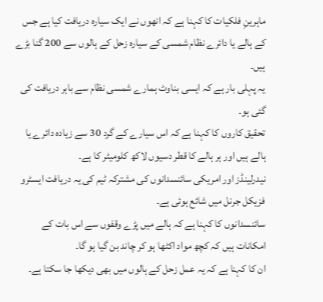ماہرینِ فلکیات کا کہنا ہے کہ انھوں نے ایک سیارہ دریافت کیا ہے جس کے ہالے یا دائرے نظام شمسی کے سیارہ زحل کے ہالوں سے 200 گنا بڑے ہیں۔
یہ پہلی بار ہے کہ ایسی بناوٹ ہمارے شمسی نظام سے باہر دریافت کی گئی ہو۔
تحقیق کاروں کا کہنا ہے کہ اس سیارے کے گرد 30 سے زیادہ دائرے یا ہالے ہیں اور ہر ہالے کا قطر دسیوں لاکھ کلومیٹر کا ہے۔
نیدرلینڈز اور امریکی سائنسدانوں کی مشترکہ ٹیم کی یہ دریافت ایسٹرو فزیکل جرنل میں شائع ہوئی ہے۔
سائنسدانوں کا کہنا ہے کہ ہالے میں پڑے وقفوں سے اس بات کے امکانات ہیں کہ کچھ مواد اکٹھا ہو کر چاند بن گیا ہو گا۔
ان کا کہنا ہے کہ یہ عمل زحل کے ہالوں میں بھی دیکھا جا سکتا ہے۔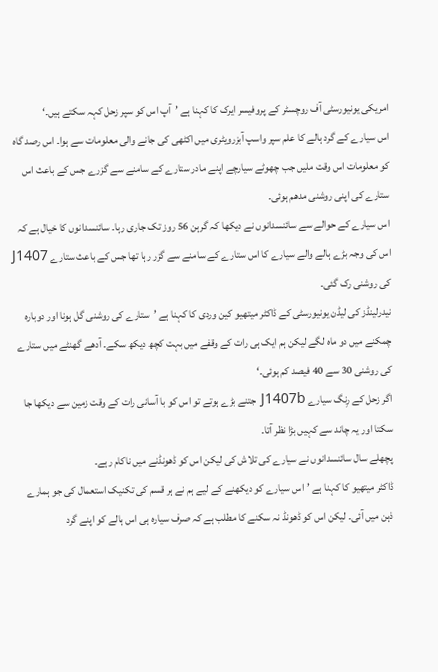امریکی یونیورسٹی آف روچسٹر کے پروفیسر ایرک کا کہنا ہے ’آپ اس کو سپر زحل کہہ سکتے ہیں۔‘
اس سیارے کے گرد ہالے کا علم سپر واسپ آبزرویٹری میں اکٹھی کی جانے والی معلومات سے ہوا۔ اس رصد گاہ کو معلومات اس وقت ملیں جب چھوٹے سیارچے اپنے مادر ستارے کے سامنے سے گزرے جس کے باعث اس ستارے کی اپنی روشنی مدھم ہوئی۔
اس سیارے کے حوالے سے سائنسدانوں نے دیکھا کہ گرہن 56 روز تک جاری رہا۔ سائنسدانوں کا خیال ہے کہ اس کی وجہ بڑے ہالے والے سیارے کا اس ستارے کے سامنے سے گزر رہا تھا جس کے باعث ستارے J1407 کی روشنی رک گئی۔
نیدرلینڈز کی لیڈن یونیورسٹی کے ڈاکٹر میتھیو کین وردی کا کہنا ہے ’ستارے کی روشنی گل ہونا اور دوبارہ چمکنے میں دو ماہ لگے لیکن ہم ایک ہی رات کے وقفے میں بہت کچھ دیکھ سکے۔ آدھے گھنٹے میں ستارے کی روشنی 30 سے 40 فیصد کم ہوئی۔‘
اگر زحل کے رِنگ سیارے J1407b جتنے بڑے ہوتے تو اس کو با آسانی رات کے وقت زمین سے دیکھا جا سکتا اور یہ چاند سے کہیں بڑا نظر آتا۔
پچھلے سال سائنسدانوں نے سیارے کی تلاش کی لیکن اس کو ڈھونڈنے میں ناکام رہے۔
ڈاکٹر میتھیو کا کہنا ہے ’اس سیارے کو دیکھنے کے لیے ہم نے ہر قسم کی تکنیک استعمال کی جو ہمارے ذہن میں آئی۔ لیکن اس کو ڈھونڈ نہ سکنے کا مطلب ہے کہ صرف سیارہ ہی اس ہالے کو اپنے گرد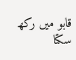قابو میں رکھ سکتا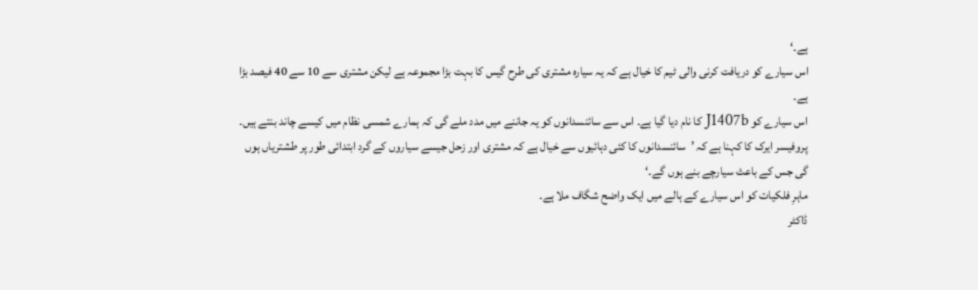ہے۔‘
اس سیارے کو دریافت کرنی والی ٹیم کا خیال ہے کہ یہ سیارہ مشتری کی طرح گیس کا بہت بڑا مجموعہ ہے لیکن مشتری سے 10 سے 40 فیصد بڑا ہے۔
اس سیارے کو J1407b کا نام دیا گیا ہے۔ اس سے سائنسدانوں کو یہ جاننے میں مدد ملے گی کہ ہمارے شمسی نظام میں کیسے چاند بنتے ہیں۔
پروفیسر ایرک کا کہنا ہے کہ ’سائنسدانوں کا کئی دہائیوں سے خیال ہے کہ مشتری اور زحل جیسے سیاروں کے گرد ابتدائی طور پر طشتریاں ہوں گی جس کے باعث سیارچے بنے ہوں گے۔‘
ماہرِ فلکیات کو اس سیارے کے ہالے میں ایک واضح شگاف ملا ہے۔
ڈاکٹر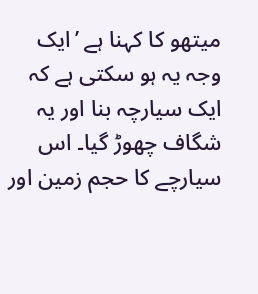میتھو کا کہنا ہے ’ایک وجہ یہ ہو سکتی ہے کہ ایک سیارچہ بنا اور یہ شگاف چھوڑ گیا۔ اس سیارچے کا حجم زمین اور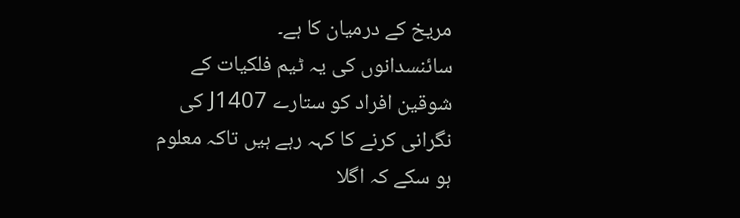مریخ کے درمیان کا ہے۔
سائنسدانوں کی یہ ٹیم فلکیات کے شوقین افراد کو ستارے J1407 کی نگرانی کرنے کا کہہ رہے ہیں تاکہ معلوم ہو سکے کہ اگلا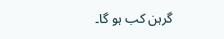گرہن کب ہو گا۔